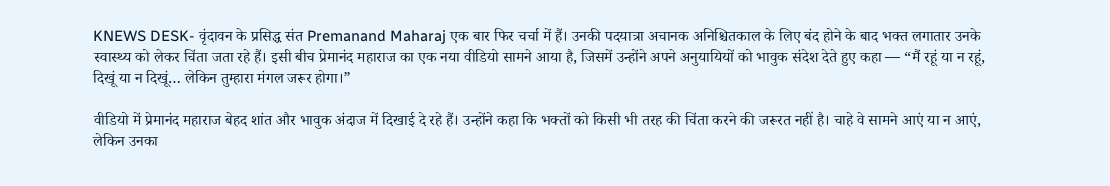KNEWS DESK- वृंदावन के प्रसिद्ध संत Premanand Maharaj एक बार फिर चर्चा में हैं। उनकी पदयात्रा अचानक अनिश्चितकाल के लिए बंद होने के बाद भक्त लगातार उनके स्वास्थ्य को लेकर चिंता जता रहे हैं। इसी बीच प्रेमानंद महाराज का एक नया वीडियो सामने आया है, जिसमें उन्होंने अपने अनुयायियों को भावुक संदेश देते हुए कहा — “मैं रहूं या न रहूं, दिखूं या न दिखूं… लेकिन तुम्हारा मंगल जरूर होगा।”

वीडियो में प्रेमानंद महाराज बेहद शांत और भावुक अंदाज में दिखाई दे रहे हैं। उन्होंने कहा कि भक्तों को किसी भी तरह की चिंता करने की जरूरत नहीं है। चाहे वे सामने आएं या न आएं, लेकिन उनका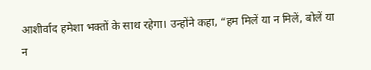आशीर्वाद हमेशा भक्तों के साथ रहेगा। उन्होंने कहा, “हम मिलें या न मिलें, बोलें या न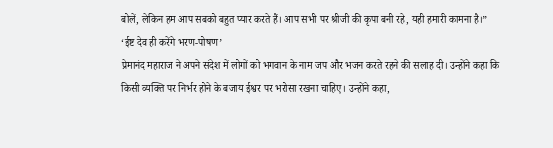बोलें, लेकिन हम आप सबको बहुत प्यार करते हैं। आप सभी पर श्रीजी की कृपा बनी रहे, यही हमारी कामना है।”
‘ईष्ट देव ही करेंगे भरण-पोषण’
प्रेमानंद महाराज ने अपने संदेश में लोगों को भगवान के नाम जप और भजन करते रहने की सलाह दी। उन्होंने कहा कि किसी व्यक्ति पर निर्भर होने के बजाय ईश्वर पर भरोसा रखना चाहिए। उन्होंने कहा,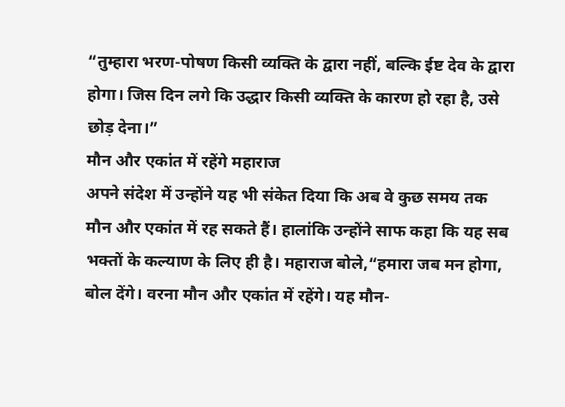“तुम्हारा भरण-पोषण किसी व्यक्ति के द्वारा नहीं, बल्कि ईष्ट देव के द्वारा होगा। जिस दिन लगे कि उद्धार किसी व्यक्ति के कारण हो रहा है, उसे छोड़ देना।”
मौन और एकांत में रहेंगे महाराज
अपने संदेश में उन्होंने यह भी संकेत दिया कि अब वे कुछ समय तक मौन और एकांत में रह सकते हैं। हालांकि उन्होंने साफ कहा कि यह सब भक्तों के कल्याण के लिए ही है। महाराज बोले,“हमारा जब मन होगा, बोल देंगे। वरना मौन और एकांत में रहेंगे। यह मौन-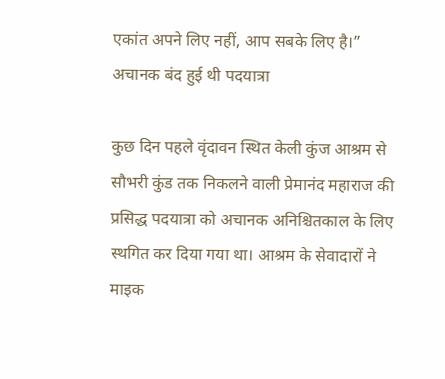एकांत अपने लिए नहीं, आप सबके लिए है।”
अचानक बंद हुई थी पदयात्रा

कुछ दिन पहले वृंदावन स्थित केली कुंज आश्रम से सौभरी कुंड तक निकलने वाली प्रेमानंद महाराज की प्रसिद्ध पदयात्रा को अचानक अनिश्चितकाल के लिए स्थगित कर दिया गया था। आश्रम के सेवादारों ने माइक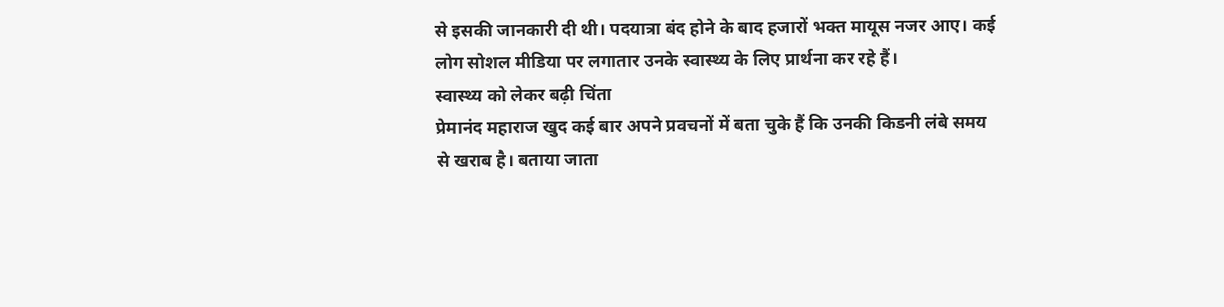से इसकी जानकारी दी थी। पदयात्रा बंद होने के बाद हजारों भक्त मायूस नजर आए। कई लोग सोशल मीडिया पर लगातार उनके स्वास्थ्य के लिए प्रार्थना कर रहे हैं।
स्वास्थ्य को लेकर बढ़ी चिंता
प्रेमानंद महाराज खुद कई बार अपने प्रवचनों में बता चुके हैं कि उनकी किडनी लंबे समय से खराब है। बताया जाता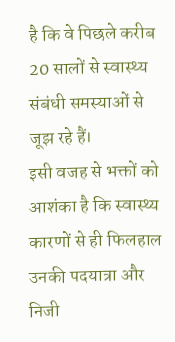है कि वे पिछले करीब 20 सालों से स्वास्थ्य संबंधी समस्याओं से जूझ रहे हैं।
इसी वजह से भक्तों को आशंका है कि स्वास्थ्य कारणों से ही फिलहाल उनकी पदयात्रा और निजी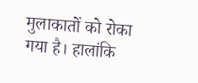मुलाकातों को रोका गया है। हालांकि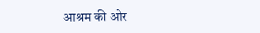आश्रम की ओर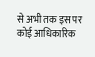से अभी तक इस पर कोई आधिकारिक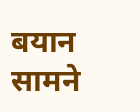बयान सामने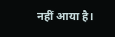नहीं आया है।